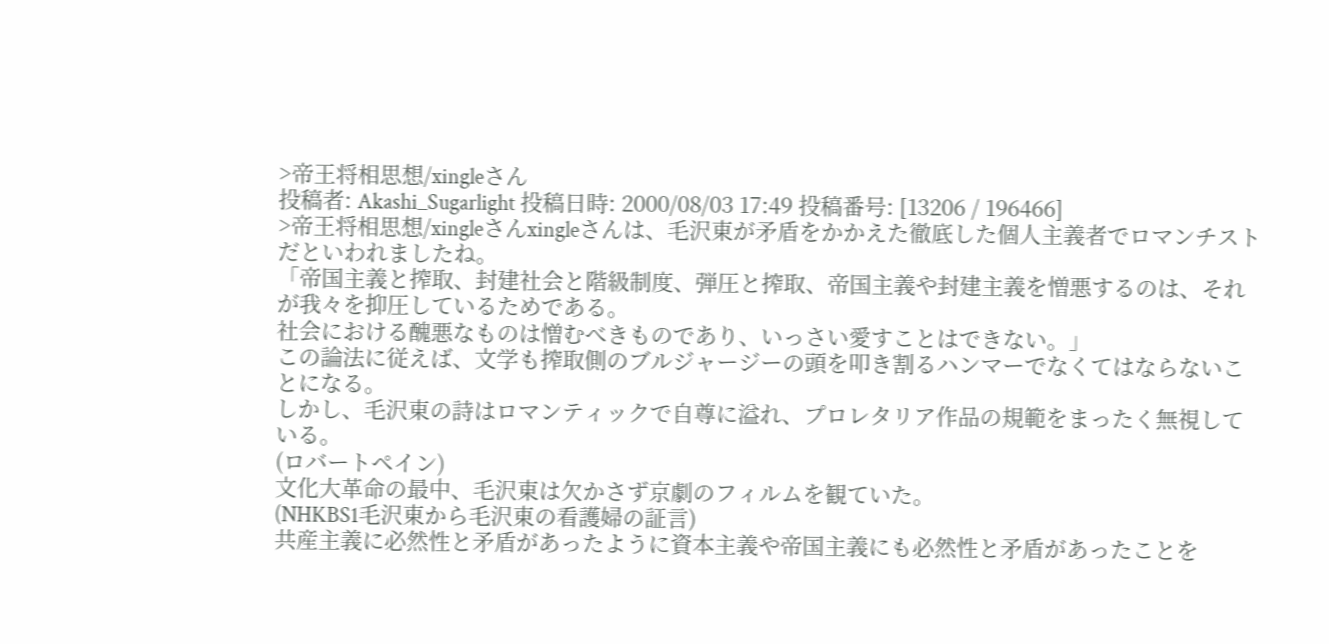>帝王将相思想/xingleさん
投稿者: Akashi_Sugarlight 投稿日時: 2000/08/03 17:49 投稿番号: [13206 / 196466]
>帝王将相思想/xingleさんxingleさんは、毛沢東が矛盾をかかえた徹底した個人主義者でロマンチストだといわれましたね。
「帝国主義と搾取、封建社会と階級制度、弾圧と搾取、帝国主義や封建主義を憎悪するのは、それが我々を抑圧しているためである。
社会における醜悪なものは憎むべきものであり、いっさい愛すことはできない。」
この論法に従えば、文学も搾取側のブルジャージーの頭を叩き割るハンマーでなくてはならないことになる。
しかし、毛沢東の詩はロマンティックで自尊に溢れ、プロレタリア作品の規範をまったく無視している。
(ロバートペイン)
文化大革命の最中、毛沢東は欠かさず京劇のフィルムを観ていた。
(NHKBS1毛沢東から毛沢東の看護婦の証言)
共産主義に必然性と矛盾があったように資本主義や帝国主義にも必然性と矛盾があったことを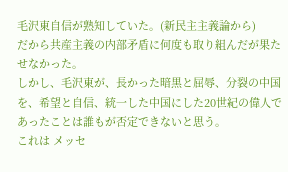毛沢東自信が熟知していた。(新民主主義論から)
だから共産主義の内部矛盾に何度も取り組んだが果たせなかった。
しかし、毛沢東が、長かった暗黒と屈辱、分裂の中国を、希望と自信、統一した中国にした20世紀の偉人であったことは誰もが否定できないと思う。
これは メッセ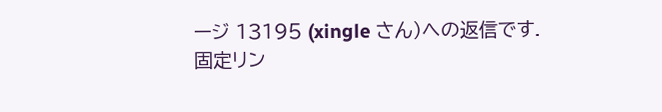ージ 13195 (xingle さん)への返信です.
固定リン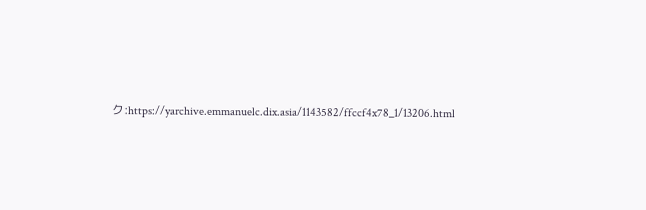ク:https://yarchive.emmanuelc.dix.asia/1143582/ffccf4x78_1/13206.html